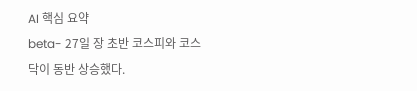AI 핵심 요약
beta- 27일 장 초반 코스피와 코스닥이 동반 상승했다.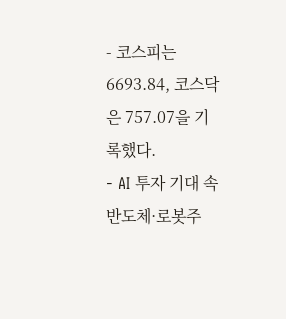- 코스피는 6693.84, 코스닥은 757.07을 기록했다.
- AI 투자 기대 속 반도체·로봇주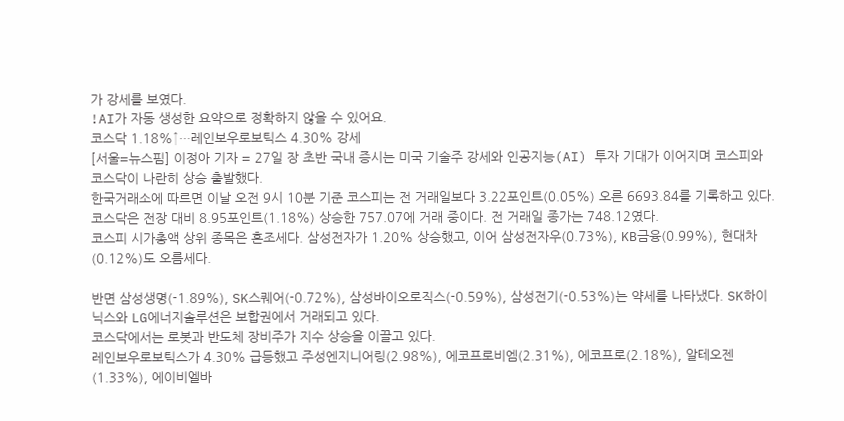가 강세를 보였다.
!AI가 자동 생성한 요약으로 정확하지 않을 수 있어요.
코스닥 1.18%↑…레인보우로보틱스 4.30% 강세
[서울=뉴스핌] 이정아 기자 = 27일 장 초반 국내 증시는 미국 기술주 강세와 인공지능(AI) 투자 기대가 이어지며 코스피와 코스닥이 나란히 상승 출발했다.
한국거래소에 따르면 이날 오전 9시 10분 기준 코스피는 전 거래일보다 3.22포인트(0.05%) 오른 6693.84를 기록하고 있다. 코스닥은 전장 대비 8.95포인트(1.18%) 상승한 757.07에 거래 중이다. 전 거래일 종가는 748.12였다.
코스피 시가총액 상위 종목은 혼조세다. 삼성전자가 1.20% 상승했고, 이어 삼성전자우(0.73%), KB금융(0.99%), 현대차(0.12%)도 오름세다.

반면 삼성생명(-1.89%), SK스퀘어(-0.72%), 삼성바이오로직스(-0.59%), 삼성전기(-0.53%)는 약세를 나타냈다. SK하이닉스와 LG에너지솔루션은 보합권에서 거래되고 있다.
코스닥에서는 로봇과 반도체 장비주가 지수 상승을 이끌고 있다.
레인보우로보틱스가 4.30% 급등했고 주성엔지니어링(2.98%), 에코프로비엠(2.31%), 에코프로(2.18%), 알테오젠(1.33%), 에이비엘바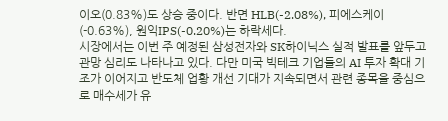이오(0.83%)도 상승 중이다. 반면 HLB(-2.08%), 피에스케이(-0.63%), 원익IPS(-0.20%)는 하락세다.
시장에서는 이번 주 예정된 삼성전자와 SK하이닉스 실적 발표를 앞두고 관망 심리도 나타나고 있다. 다만 미국 빅테크 기업들의 AI 투자 확대 기조가 이어지고 반도체 업황 개선 기대가 지속되면서 관련 종목을 중심으로 매수세가 유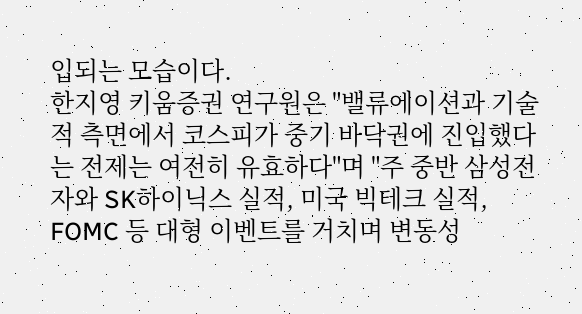입되는 모습이다.
한지영 키움증권 연구원은 "밸류에이션과 기술적 측면에서 코스피가 중기 바닥권에 진입했다는 전제는 여전히 유효하다"며 "주 중반 삼성전자와 SK하이닉스 실적, 미국 빅테크 실적, FOMC 등 대형 이벤트를 거치며 변동성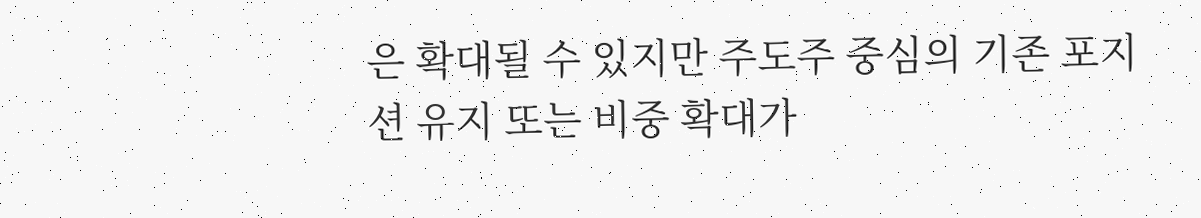은 확대될 수 있지만 주도주 중심의 기존 포지션 유지 또는 비중 확대가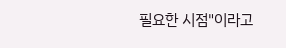필요한 시점"이라고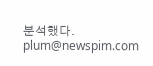분석했다.
plum@newspim.com